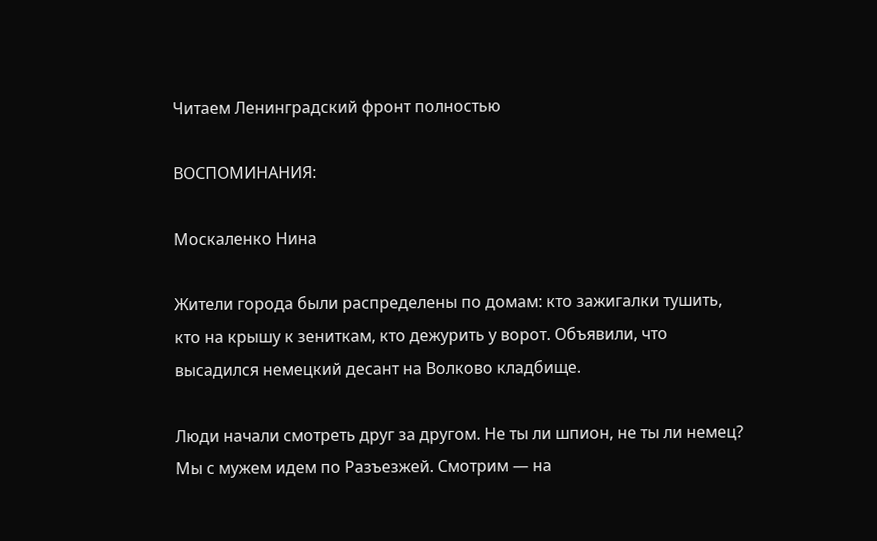Читаем Ленинградский фронт полностью

ВОСПОМИНАНИЯ:

Москаленко Нина

Жители города были распределены по домам: кто зажигалки тушить, кто на крышу к зениткам, кто дежурить у ворот. Объявили, что высадился немецкий десант на Волково кладбище.

Люди начали смотреть друг за другом. Не ты ли шпион, не ты ли немец? Мы с мужем идем по Разъезжей. Смотрим — на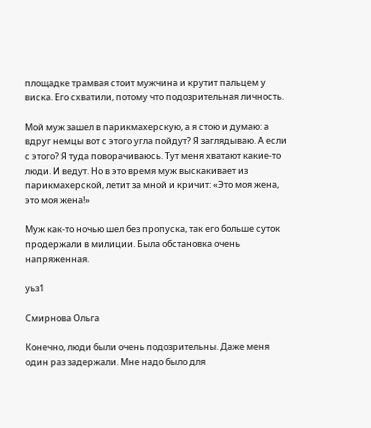площадке трамвая стоит мужчина и крутит пальцем у виска. Его схватили, потому что подозрительная личность.

Мой муж зашел в парикмахерскую, а я стою и думаю: а вдруг немцы вот с этого угла пойдут? Я заглядываю. А если с этого? Я туда поворачиваюсь. Тут меня хватают какие-то люди. И ведут. Но в это время муж выскакивает из парикмахерской, летит за мной и кричит: «Это моя жена, это моя жена!»

Муж как-то ночью шел без пропуска, так его больше суток продержали в милиции. Была обстановка очень напряженная.

уьз1

Смирнова Ольга

Конечно, люди были очень подозрительны. Даже меня один раз задержали. Мне надо было для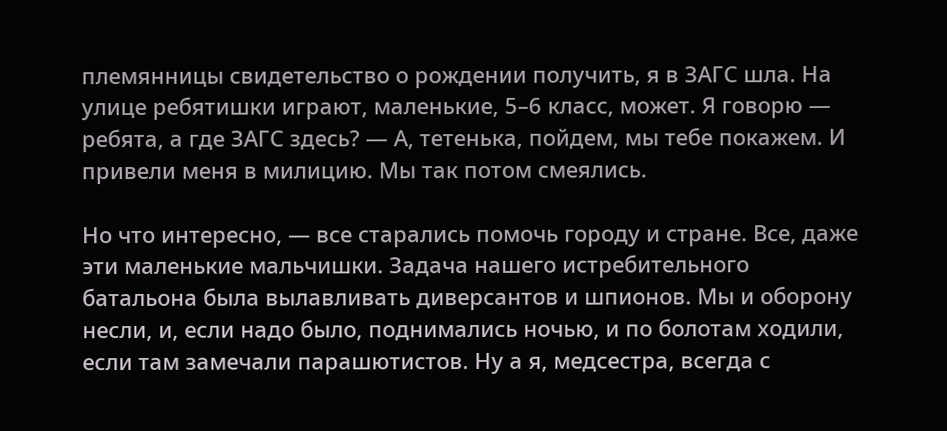племянницы свидетельство о рождении получить, я в ЗАГС шла. На улице ребятишки играют, маленькие, 5–6 класс, может. Я говорю — ребята, а где ЗАГС здесь? — А, тетенька, пойдем, мы тебе покажем. И привели меня в милицию. Мы так потом смеялись.

Но что интересно, — все старались помочь городу и стране. Все, даже эти маленькие мальчишки. Задача нашего истребительного батальона была вылавливать диверсантов и шпионов. Мы и оборону несли, и, если надо было, поднимались ночью, и по болотам ходили, если там замечали парашютистов. Ну а я, медсестра, всегда с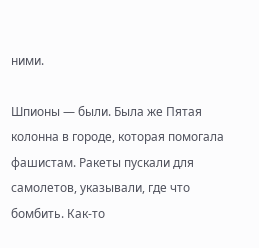ними.

Шпионы — были. Была же Пятая колонна в городе, которая помогала фашистам. Ракеты пускали для самолетов, указывали, где что бомбить. Как-то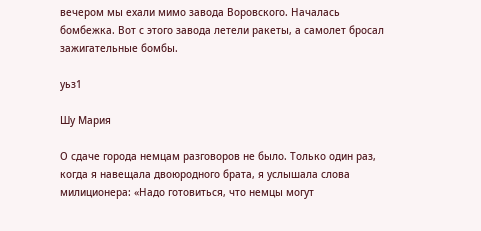вечером мы ехали мимо завода Воровского. Началась бомбежка. Вот с этого завода летели ракеты, а самолет бросал зажигательные бомбы.

уьз1

Шу Мария

О сдаче города немцам разговоров не было. Только один раз, когда я навещала двоюродного брата, я услышала слова милиционера: «Надо готовиться, что немцы могут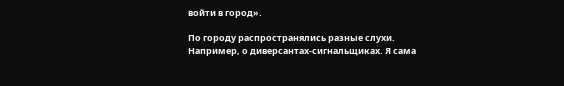войти в город».

По городу распространялись разные слухи. Например, о диверсантах-сигнальщиках. Я сама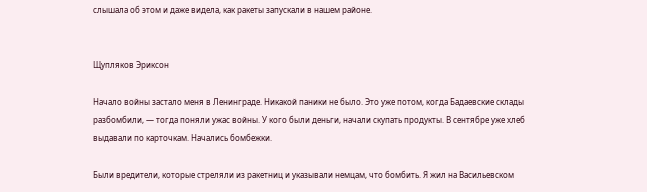слышала об этом и даже видела, как ракеты запускали в нашем районе.


Щупляков Эриксон

Начало войны застало меня в Ленинграде. Никакой паники не было. Это уже потом, когда Бадаевские склады разбомбили, — тогда поняли ужас войны. У кого были деньги, начали скупать продукты. В сентябре уже хлеб выдавали по карточкам. Начались бомбежки.

Были вредители, которые стреляли из ракетниц и указывали немцам, что бомбить. Я жил на Васильевском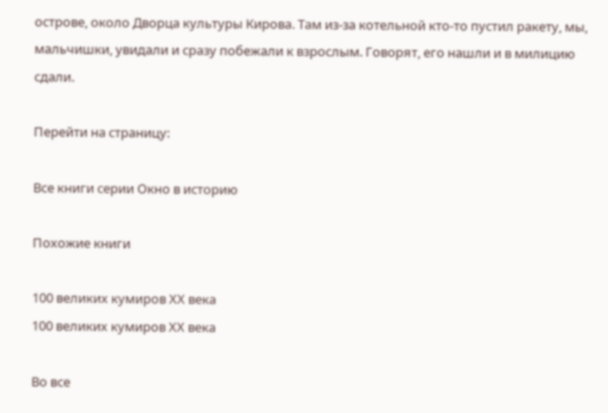острове, около Дворца культуры Кирова. Там из-за котельной кто-то пустил ракету, мы, мальчишки, увидали и сразу побежали к взрослым. Говорят, его нашли и в милицию сдали.

Перейти на страницу:

Все книги серии Окно в историю

Похожие книги

100 великих кумиров XX века
100 великих кумиров XX века

Во все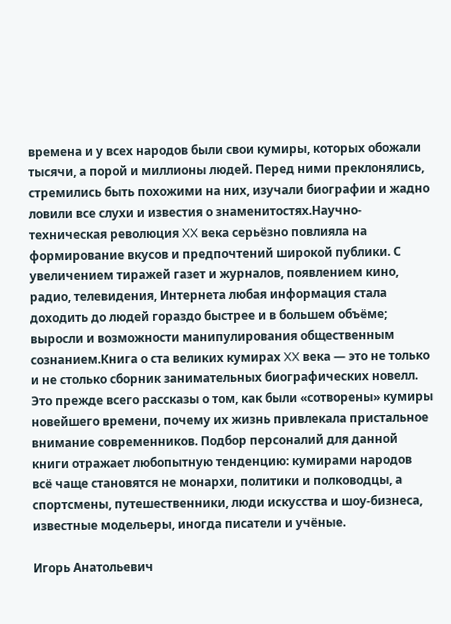времена и у всех народов были свои кумиры, которых обожали тысячи, а порой и миллионы людей. Перед ними преклонялись, стремились быть похожими на них, изучали биографии и жадно ловили все слухи и известия о знаменитостях.Научно-техническая революция XX века серьёзно повлияла на формирование вкусов и предпочтений широкой публики. С увеличением тиражей газет и журналов, появлением кино, радио, телевидения, Интернета любая информация стала доходить до людей гораздо быстрее и в большем объёме; выросли и возможности манипулирования общественным сознанием.Книга о ста великих кумирах XX века — это не только и не столько сборник занимательных биографических новелл. Это прежде всего рассказы о том, как были «сотворены» кумиры новейшего времени, почему их жизнь привлекала пристальное внимание современников. Подбор персоналий для данной книги отражает любопытную тенденцию: кумирами народов всё чаще становятся не монархи, политики и полководцы, а спортсмены, путешественники, люди искусства и шоу-бизнеса, известные модельеры, иногда писатели и учёные.

Игорь Анатольевич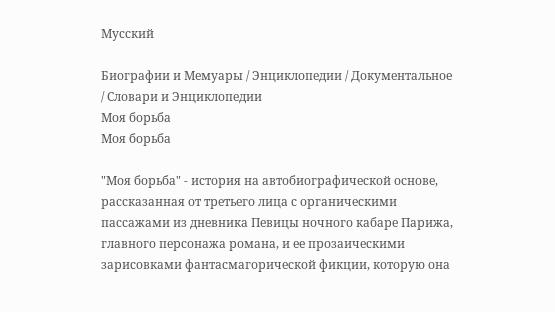Мусский

Биографии и Мемуары / Энциклопедии / Документальное / Словари и Энциклопедии
Моя борьба
Моя борьба

"Моя борьба" - история на автобиографической основе, рассказанная от третьего лица с органическими пассажами из дневника Певицы ночного кабаре Парижа, главного персонажа романа, и ее прозаическими зарисовками фантасмагорической фикции, которую она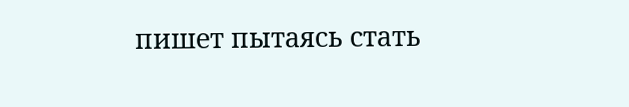пишет пытаясь стать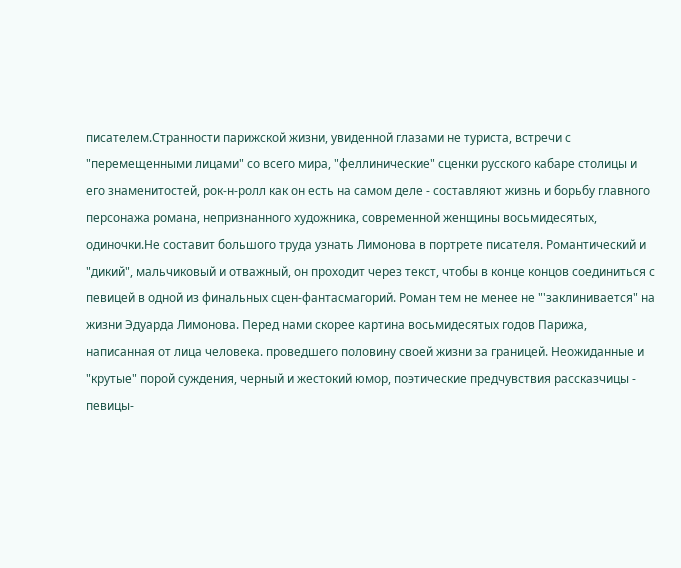писателем.Странности парижской жизни, увиденной глазами не туриста, встречи с "перемещенными лицами" со всего мира, "феллинические" сценки русского кабаре столицы и его знаменитостей, рок-н-ролл как он есть на самом деле - составляют жизнь и борьбу главного персонажа романа, непризнанного художника, современной женщины восьмидесятых, одиночки.Не составит большого труда узнать Лимонова в портрете писателя. Романтический и "дикий", мальчиковый и отважный, он проходит через текст, чтобы в конце концов соединиться с певицей в одной из финальных сцен-фантасмагорий. Роман тем не менее не "'заклинивается" на жизни Эдуарда Лимонова. Перед нами скорее картина восьмидесятых годов Парижа, написанная от лица человека. проведшего половину своей жизни за границей. Неожиданные и "крутые" порой суждения, черный и жестокий юмор, поэтические предчувствия рассказчицы - певицы-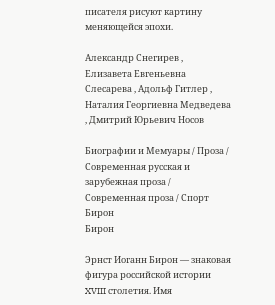писателя рисуют картину меняющейся эпохи.

Александр Снегирев , Елизавета Евгеньевна Слесарева , Адольф Гитлер , Наталия Георгиевна Медведева , Дмитрий Юрьевич Носов

Биографии и Мемуары / Проза / Современная русская и зарубежная проза / Современная проза / Спорт
Бирон
Бирон

Эрнст Иоганн Бирон — знаковая фигура российской истории XVIII столетия. Имя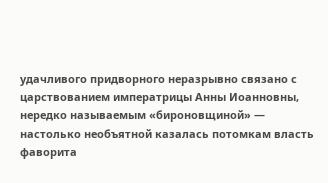удачливого придворного неразрывно связано с царствованием императрицы Анны Иоанновны, нередко называемым «бироновщиной» — настолько необъятной казалась потомкам власть фаворита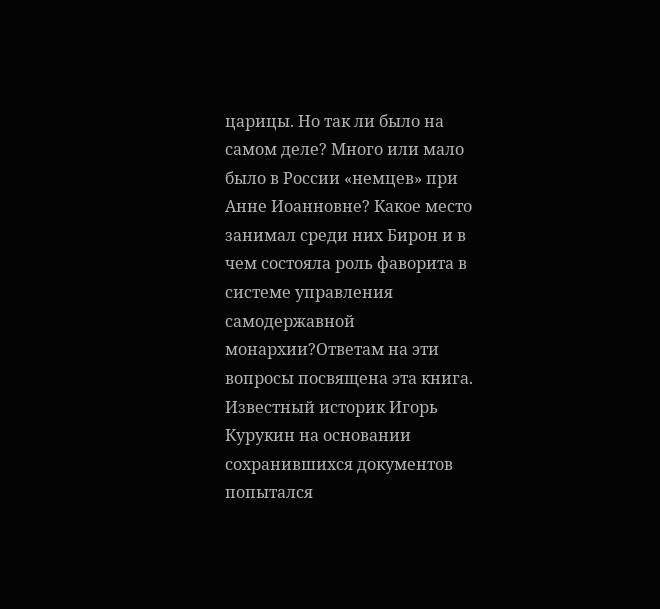царицы. Но так ли было на самом деле? Много или мало было в России «немцев» при Анне Иоанновне? Какое место занимал среди них Бирон и в чем состояла роль фаворита в системе управления самодержавной монархии?Ответам на эти вопросы посвящена эта книга. Известный историк Игорь Курукин на основании сохранившихся документов попытался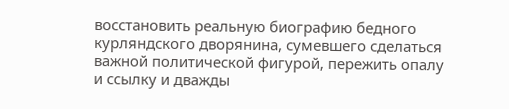восстановить реальную биографию бедного курляндского дворянина, сумевшего сделаться важной политической фигурой, пережить опалу и ссылку и дважды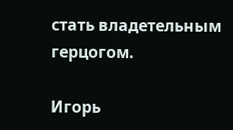стать владетельным герцогом.

Игорь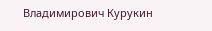Владимирович Курукин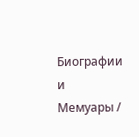Биографии и Мемуары /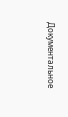Документальное